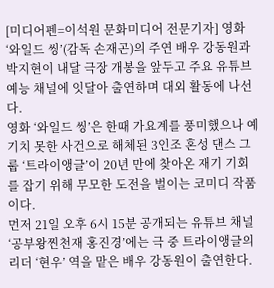[미디어펜=이석원 문화미디어 전문기자] 영화 ‘와일드 씽’(감독 손재곤)의 주연 배우 강동원과 박지현이 내달 극장 개봉을 앞두고 주요 유튜브 예능 채널에 잇달아 출연하며 대외 활동에 나선다.
영화 ‘와일드 씽’은 한때 가요계를 풍미했으나 예기치 못한 사건으로 해체된 3인조 혼성 댄스 그룹 ‘트라이앵글’이 20년 만에 찾아온 재기 기회를 잡기 위해 무모한 도전을 벌이는 코미디 작품이다.
먼저 21일 오후 6시 15분 공개되는 유튜브 채널 ‘공부왕찐천재 홍진경’에는 극 중 트라이앵글의 리더 ‘현우’ 역을 맡은 배우 강동원이 출연한다.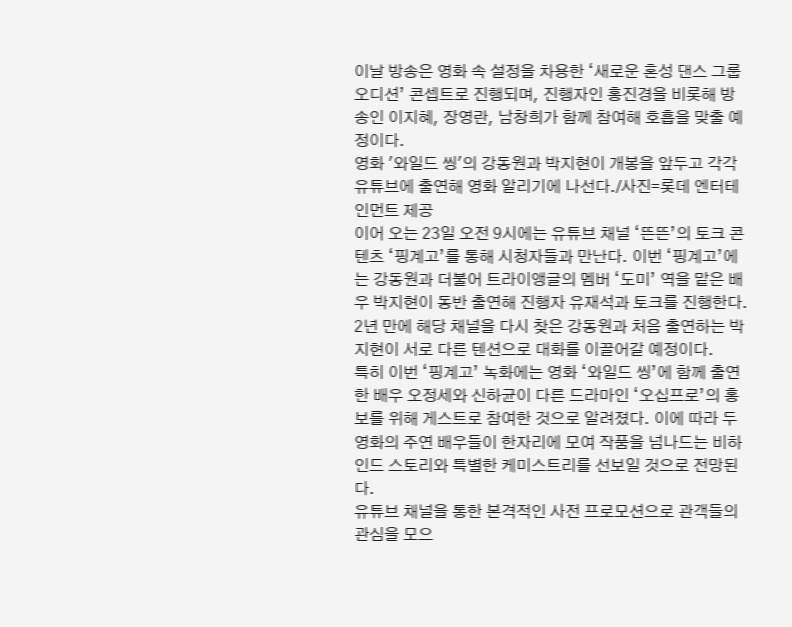이날 방송은 영화 속 설정을 차용한 ‘새로운 혼성 댄스 그룹 오디션’ 콘셉트로 진행되며, 진행자인 홍진경을 비롯해 방송인 이지혜, 장영란, 남창희가 함께 참여해 호흡을 맞출 예정이다.
영화 '와일드 씽'의 강동원과 박지현이 개봉을 앞두고 각각 유튜브에 출연해 영화 알리기에 나선다./사진=롯데 엔터테인먼트 제공
이어 오는 23일 오전 9시에는 유튜브 채널 ‘뜬뜬’의 토크 콘텐츠 ‘핑계고’를 통해 시청자들과 만난다. 이번 ‘핑계고’에는 강동원과 더불어 트라이앵글의 멤버 ‘도미’ 역을 맡은 배우 박지현이 동반 출연해 진행자 유재석과 토크를 진행한다. 2년 만에 해당 채널을 다시 찾은 강동원과 처음 출연하는 박지현이 서로 다른 텐션으로 대화를 이끌어갈 예정이다.
특히 이번 ‘핑계고’ 녹화에는 영화 ‘와일드 씽’에 함께 출연한 배우 오정세와 신하균이 다른 드라마인 ‘오십프로’의 홍보를 위해 게스트로 참여한 것으로 알려졌다. 이에 따라 두 영화의 주연 배우들이 한자리에 모여 작품을 넘나드는 비하인드 스토리와 특별한 케미스트리를 선보일 것으로 전망된다.
유튜브 채널을 통한 본격적인 사전 프로모션으로 관객들의 관심을 모으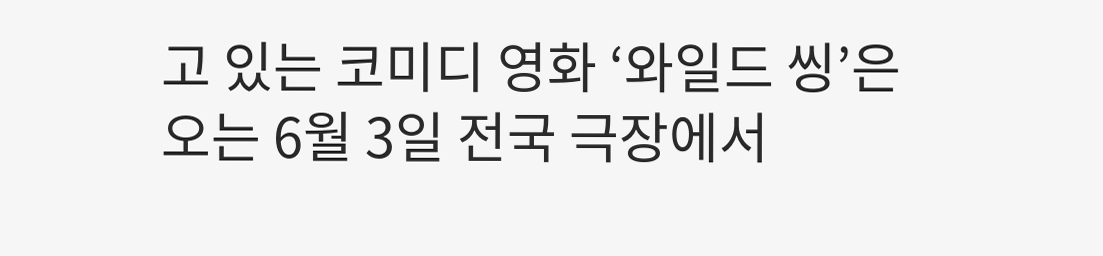고 있는 코미디 영화 ‘와일드 씽’은 오는 6월 3일 전국 극장에서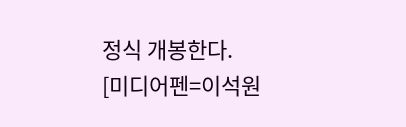정식 개봉한다.
[미디어펜=이석원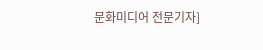문화미디어 전문기자]